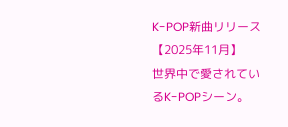K-POP新曲リリース【2025年11月】
世界中で愛されているK-POPシーン。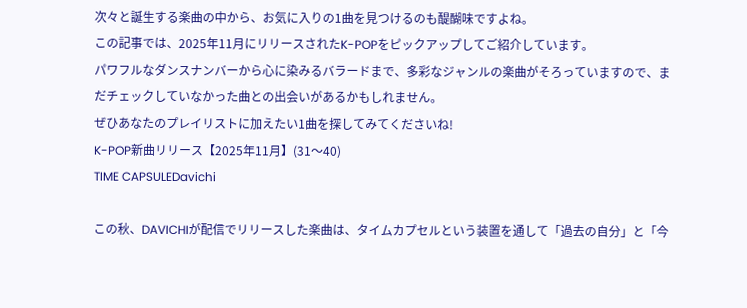次々と誕生する楽曲の中から、お気に入りの1曲を見つけるのも醍醐味ですよね。
この記事では、2025年11月にリリースされたK-POPをピックアップしてご紹介しています。
パワフルなダンスナンバーから心に染みるバラードまで、多彩なジャンルの楽曲がそろっていますので、まだチェックしていなかった曲との出会いがあるかもしれません。
ぜひあなたのプレイリストに加えたい1曲を探してみてくださいね!
K-POP新曲リリース【2025年11月】(31〜40)
TIME CAPSULEDavichi

この秋、DAVICHIが配信でリリースした楽曲は、タイムカプセルという装置を通して「過去の自分」と「今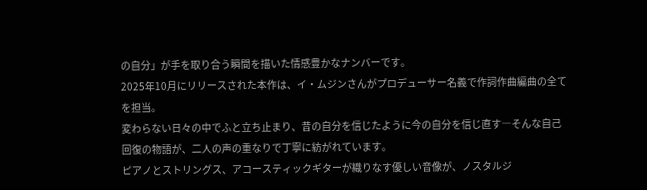の自分」が手を取り合う瞬間を描いた情感豊かなナンバーです。
2025年10月にリリースされた本作は、イ・ムジンさんがプロデューサー名義で作詞作曲編曲の全てを担当。
変わらない日々の中でふと立ち止まり、昔の自分を信じたように今の自分を信じ直す―そんな自己回復の物語が、二人の声の重なりで丁寧に紡がれています。
ピアノとストリングス、アコースティックギターが織りなす優しい音像が、ノスタルジ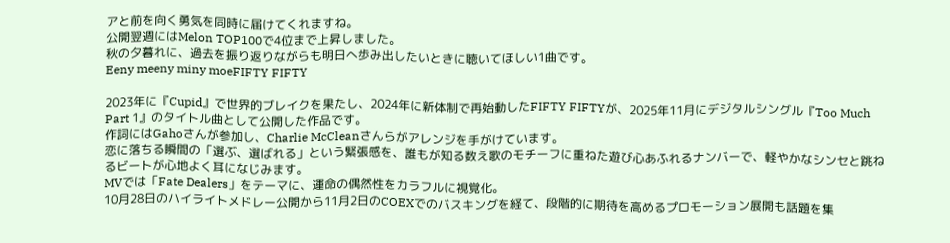アと前を向く勇気を同時に届けてくれますね。
公開翌週にはMelon TOP100で4位まで上昇しました。
秋の夕暮れに、過去を振り返りながらも明日へ歩み出したいときに聴いてほしい1曲です。
Eeny meeny miny moeFIFTY FIFTY

2023年に『Cupid』で世界的ブレイクを果たし、2024年に新体制で再始動したFIFTY FIFTYが、2025年11月にデジタルシングル『Too Much Part 1』のタイトル曲として公開した作品です。
作詞にはGahoさんが参加し、Charlie McCleanさんらがアレンジを手がけています。
恋に落ちる瞬間の「選ぶ、選ばれる」という緊張感を、誰もが知る数え歌のモチーフに重ねた遊び心あふれるナンバーで、軽やかなシンセと跳ねるビートが心地よく耳になじみます。
MVでは「Fate Dealers」をテーマに、運命の偶然性をカラフルに視覚化。
10月28日のハイライトメドレー公開から11月2日のCOEXでのバスキングを経て、段階的に期待を高めるプロモーション展開も話題を集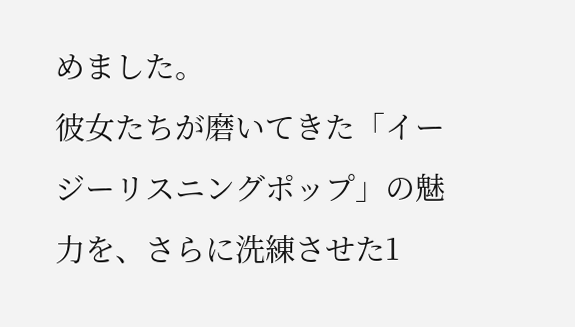めました。
彼女たちが磨いてきた「イージーリスニングポップ」の魅力を、さらに洗練させた1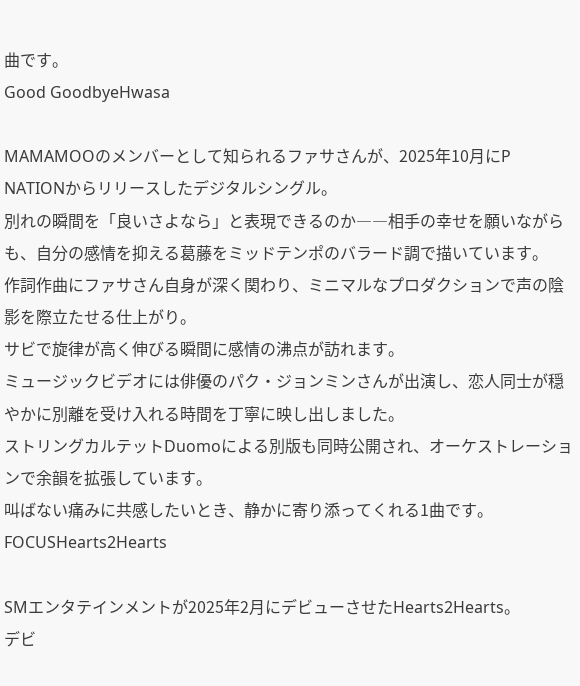曲です。
Good GoodbyeHwasa

MAMAMOOのメンバーとして知られるファサさんが、2025年10月にP NATIONからリリースしたデジタルシングル。
別れの瞬間を「良いさよなら」と表現できるのか――相手の幸せを願いながらも、自分の感情を抑える葛藤をミッドテンポのバラード調で描いています。
作詞作曲にファサさん自身が深く関わり、ミニマルなプロダクションで声の陰影を際立たせる仕上がり。
サビで旋律が高く伸びる瞬間に感情の沸点が訪れます。
ミュージックビデオには俳優のパク・ジョンミンさんが出演し、恋人同士が穏やかに別離を受け入れる時間を丁寧に映し出しました。
ストリングカルテットDuomoによる別版も同時公開され、オーケストレーションで余韻を拡張しています。
叫ばない痛みに共感したいとき、静かに寄り添ってくれる1曲です。
FOCUSHearts2Hearts

SMエンタテインメントが2025年2月にデビューさせたHearts2Hearts。
デビ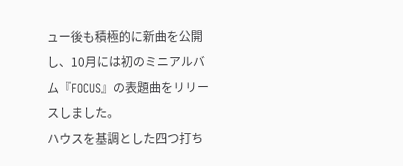ュー後も積極的に新曲を公開し、10月には初のミニアルバム『FOCUS』の表題曲をリリースしました。
ハウスを基調とした四つ打ち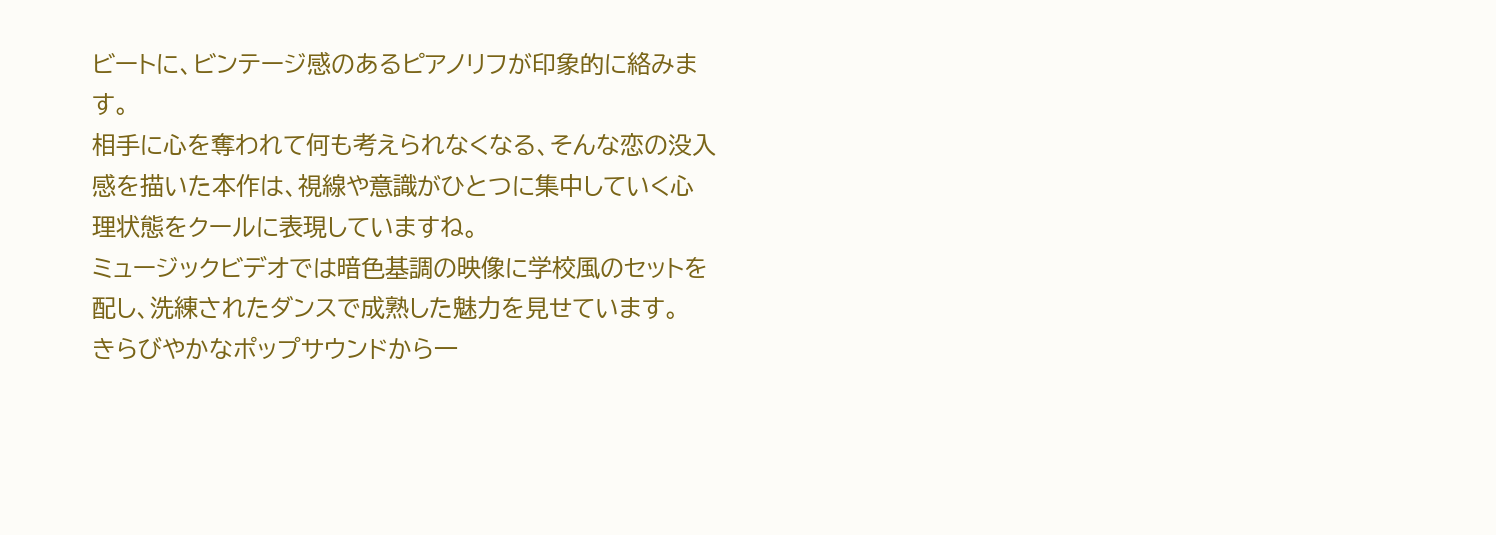ビートに、ビンテージ感のあるピアノリフが印象的に絡みます。
相手に心を奪われて何も考えられなくなる、そんな恋の没入感を描いた本作は、視線や意識がひとつに集中していく心理状態をクールに表現していますね。
ミュージックビデオでは暗色基調の映像に学校風のセットを配し、洗練されたダンスで成熟した魅力を見せています。
きらびやかなポップサウンドから一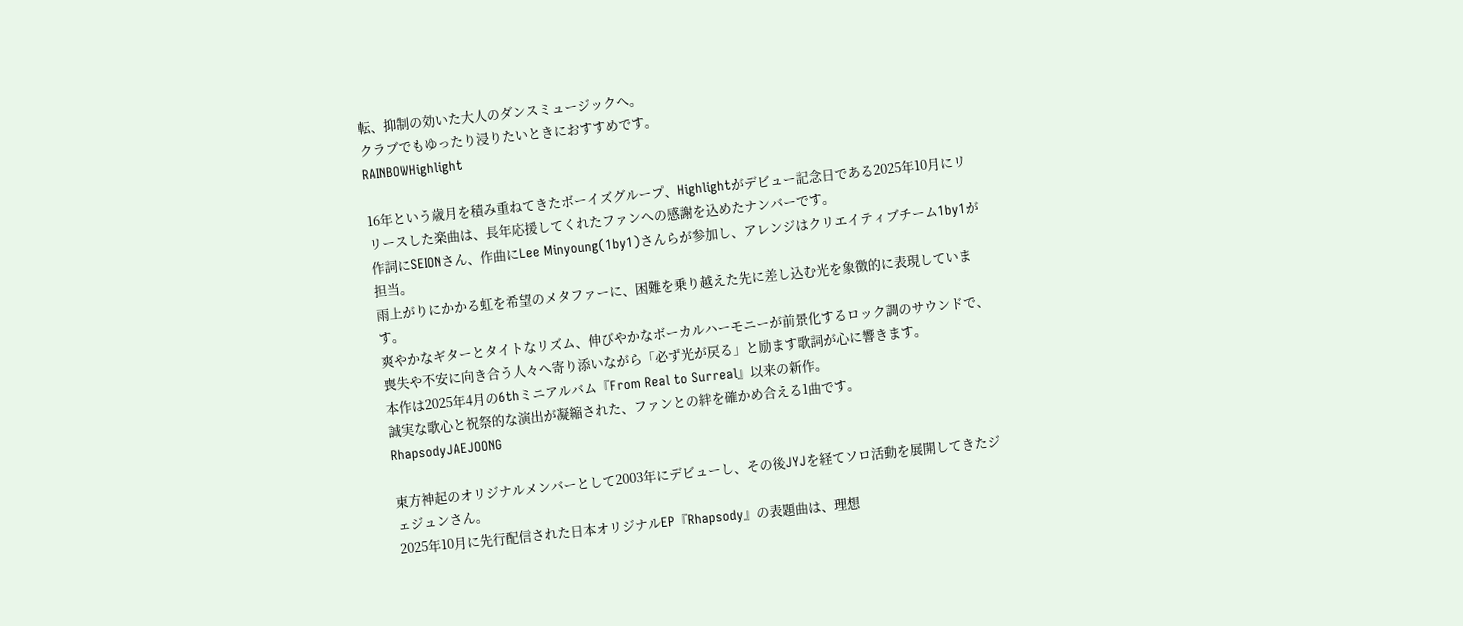転、抑制の効いた大人のダンスミュージックへ。
クラブでもゆったり浸りたいときにおすすめです。
RAINBOWHighlight

16年という歳月を積み重ねてきたボーイズグループ、Highlightがデビュー記念日である2025年10月にリリースした楽曲は、長年応援してくれたファンへの感謝を込めたナンバーです。
作詞にSEIONさん、作曲にLee Minyoung(1by1)さんらが参加し、アレンジはクリエイティブチーム1by1が担当。
雨上がりにかかる虹を希望のメタファーに、困難を乗り越えた先に差し込む光を象徴的に表現しています。
爽やかなギターとタイトなリズム、伸びやかなボーカルハーモニーが前景化するロック調のサウンドで、喪失や不安に向き合う人々へ寄り添いながら「必ず光が戻る」と励ます歌詞が心に響きます。
本作は2025年4月の6thミニアルバム『From Real to Surreal』以来の新作。
誠実な歌心と祝祭的な演出が凝縮された、ファンとの絆を確かめ合える1曲です。
RhapsodyJAEJOONG

東方神起のオリジナルメンバーとして2003年にデビューし、その後JYJを経てソロ活動を展開してきたジェジュンさん。
2025年10月に先行配信された日本オリジナルEP『Rhapsody』の表題曲は、理想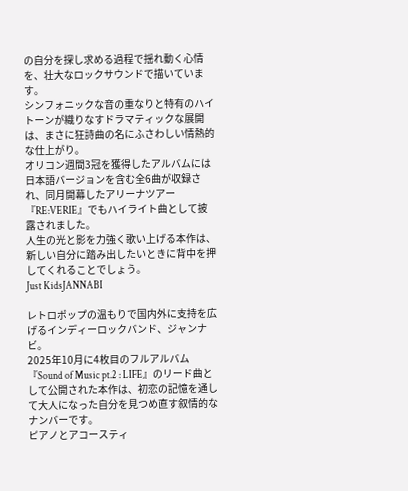の自分を探し求める過程で揺れ動く心情を、壮大なロックサウンドで描いています。
シンフォニックな音の重なりと特有のハイトーンが織りなすドラマティックな展開は、まさに狂詩曲の名にふさわしい情熱的な仕上がり。
オリコン週間3冠を獲得したアルバムには日本語バージョンを含む全6曲が収録され、同月開幕したアリーナツアー『RE:VERIE』でもハイライト曲として披露されました。
人生の光と影を力強く歌い上げる本作は、新しい自分に踏み出したいときに背中を押してくれることでしょう。
Just KidsJANNABI

レトロポップの温もりで国内外に支持を広げるインディーロックバンド、ジャンナビ。
2025年10月に4枚目のフルアルバム『Sound of Music pt.2 : LIFE』のリード曲として公開された本作は、初恋の記憶を通して大人になった自分を見つめ直す叙情的なナンバーです。
ピアノとアコースティ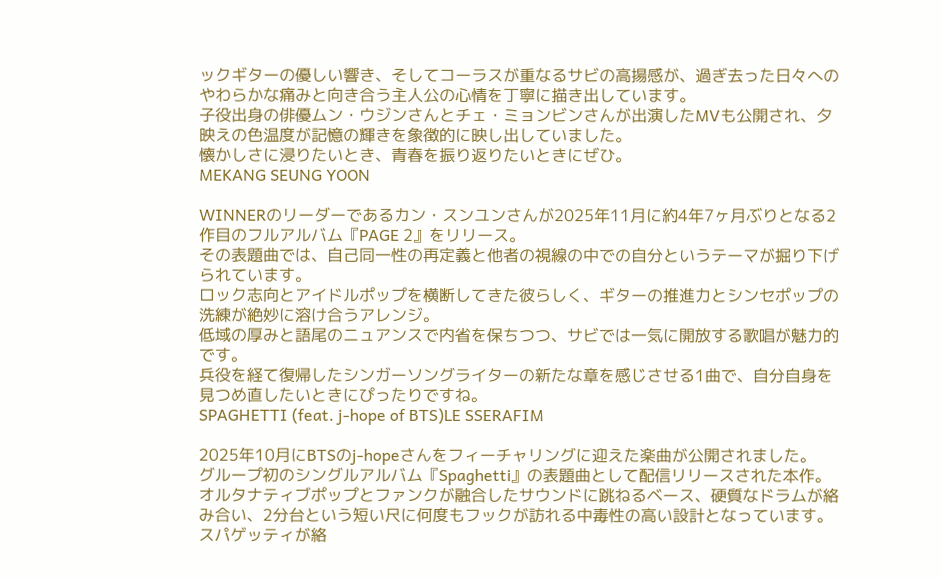ックギターの優しい響き、そしてコーラスが重なるサビの高揚感が、過ぎ去った日々へのやわらかな痛みと向き合う主人公の心情を丁寧に描き出しています。
子役出身の俳優ムン・ウジンさんとチェ・ミョンビンさんが出演したMVも公開され、夕映えの色温度が記憶の輝きを象徴的に映し出していました。
懐かしさに浸りたいとき、青春を振り返りたいときにぜひ。
MEKANG SEUNG YOON

WINNERのリーダーであるカン・スンユンさんが2025年11月に約4年7ヶ月ぶりとなる2作目のフルアルバム『PAGE 2』をリリース。
その表題曲では、自己同一性の再定義と他者の視線の中での自分というテーマが掘り下げられています。
ロック志向とアイドルポップを横断してきた彼らしく、ギターの推進力とシンセポップの洗練が絶妙に溶け合うアレンジ。
低域の厚みと語尾のニュアンスで内省を保ちつつ、サビでは一気に開放する歌唱が魅力的です。
兵役を経て復帰したシンガーソングライターの新たな章を感じさせる1曲で、自分自身を見つめ直したいときにぴったりですね。
SPAGHETTI (feat. j-hope of BTS)LE SSERAFIM

2025年10月にBTSのj-hopeさんをフィーチャリングに迎えた楽曲が公開されました。
グループ初のシングルアルバム『Spaghetti』の表題曲として配信リリースされた本作。
オルタナティブポップとファンクが融合したサウンドに跳ねるベース、硬質なドラムが絡み合い、2分台という短い尺に何度もフックが訪れる中毒性の高い設計となっています。
スパゲッティが絡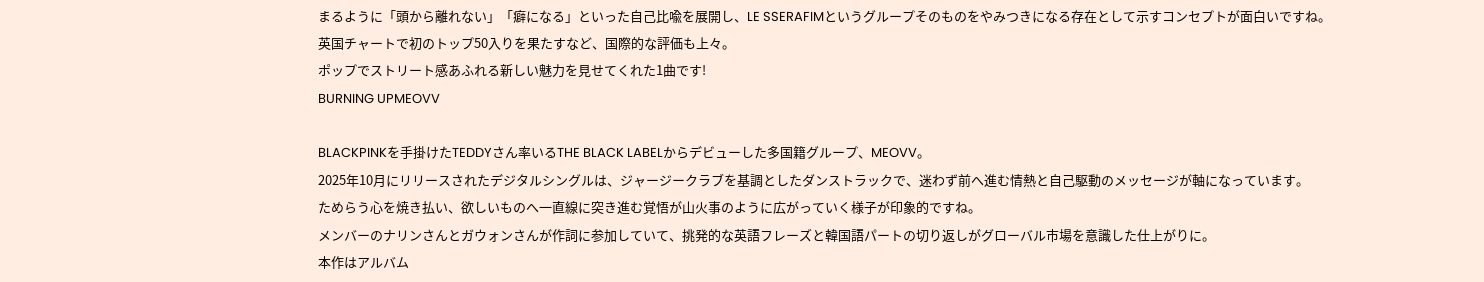まるように「頭から離れない」「癖になる」といった自己比喩を展開し、LE SSERAFIMというグループそのものをやみつきになる存在として示すコンセプトが面白いですね。
英国チャートで初のトップ50入りを果たすなど、国際的な評価も上々。
ポップでストリート感あふれる新しい魅力を見せてくれた1曲です!
BURNING UPMEOVV

BLACKPINKを手掛けたTEDDYさん率いるTHE BLACK LABELからデビューした多国籍グループ、MEOVV。
2025年10月にリリースされたデジタルシングルは、ジャージークラブを基調としたダンストラックで、迷わず前へ進む情熱と自己駆動のメッセージが軸になっています。
ためらう心を焼き払い、欲しいものへ一直線に突き進む覚悟が山火事のように広がっていく様子が印象的ですね。
メンバーのナリンさんとガウォンさんが作詞に参加していて、挑発的な英語フレーズと韓国語パートの切り返しがグローバル市場を意識した仕上がりに。
本作はアルバム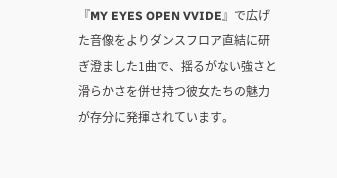『MY EYES OPEN VVIDE』で広げた音像をよりダンスフロア直結に研ぎ澄ました1曲で、揺るがない強さと滑らかさを併せ持つ彼女たちの魅力が存分に発揮されています。